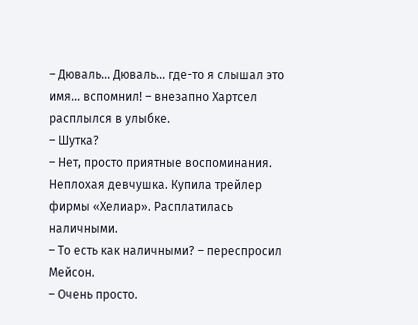– Дюваль... Дюваль... где-то я слышал это имя... вспомнил! – внезапно Хартсел расплылся в улыбке.
– Шутка?
– Нет, просто приятные воспоминания. Неплохая девчушка. Купила трейлер фирмы «Хелиар». Расплатилась наличными.
– То есть как наличными? – переспросил Мейсон.
– Очень просто.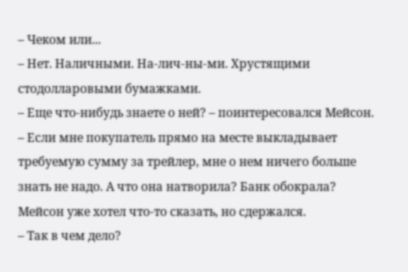– Чеком или...
– Нет. Наличными. На-лич-ны-ми. Хрустящими стодолларовыми бумажками.
– Еще что-нибудь знаете о ней? – поинтересовался Мейсон.
– Если мне покупатель прямо на месте выкладывает требуемую сумму за трейлер, мне о нем ничего больше знать не надо. А что она натворила? Банк обокрала?
Мейсон уже хотел что-то сказать, но сдержался.
– Так в чем дело?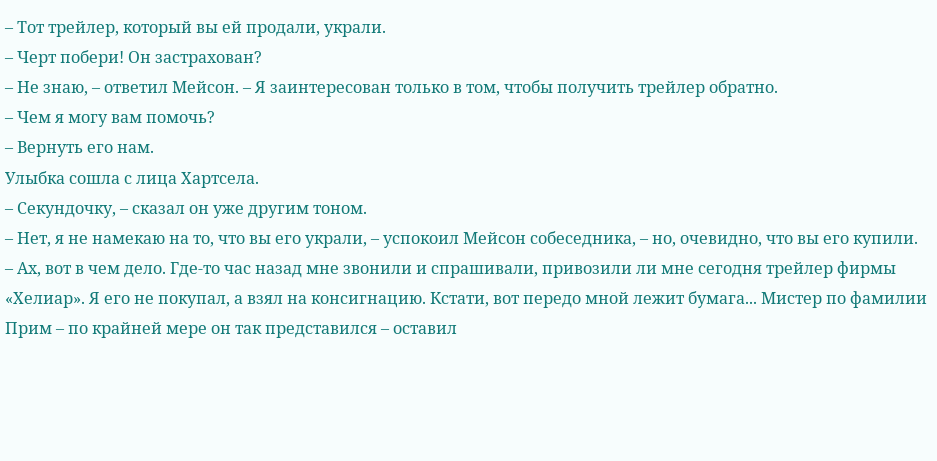– Тот трейлер, который вы ей продали, украли.
– Черт побери! Он застрахован?
– Не знаю, – ответил Мейсон. – Я заинтересован только в том, чтобы получить трейлер обратно.
– Чем я могу вам помочь?
– Вернуть его нам.
Улыбка сошла с лица Хартсела.
– Секундочку, – сказал он уже другим тоном.
– Нет, я не намекаю на то, что вы его украли, – успокоил Мейсон собеседника, – но, очевидно, что вы его купили.
– Ах, вот в чем дело. Где-то час назад мне звонили и спрашивали, привозили ли мне сегодня трейлер фирмы «Хелиар». Я его не покупал, а взял на консигнацию. Кстати, вот передо мной лежит бумага... Мистер по фамилии Прим – по крайней мере он так представился – оставил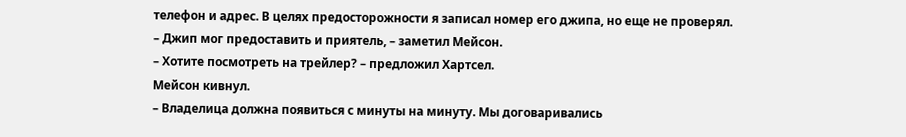телефон и адрес. В целях предосторожности я записал номер его джипа, но еще не проверял.
– Джип мог предоставить и приятель, – заметил Мейсон.
– Хотите посмотреть на трейлер? – предложил Хартсел.
Мейсон кивнул.
– Владелица должна появиться с минуты на минуту. Мы договаривались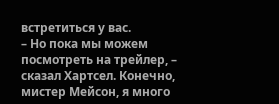встретиться у вас.
– Но пока мы можем посмотреть на трейлер, – сказал Хартсел. Конечно, мистер Мейсон, я много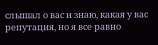слышал о вас и знаю, какая у вас репутация, но я все равно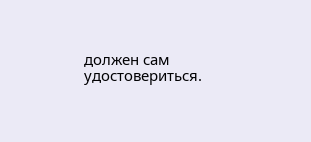должен сам удостовериться.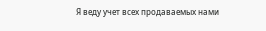Я веду учет всех продаваемых нами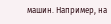машин. Например, на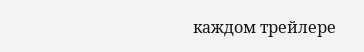каждом трейлере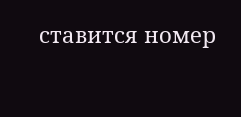ставится номер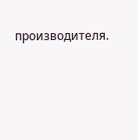производителя.